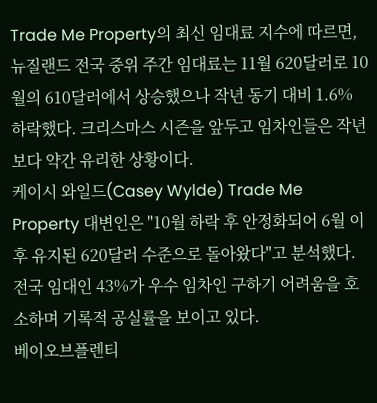Trade Me Property의 최신 임대료 지수에 따르면, 뉴질랜드 전국 중위 주간 임대료는 11월 620달러로 10월의 610달러에서 상승했으나 작년 동기 대비 1.6% 하락했다. 크리스마스 시즌을 앞두고 임차인들은 작년보다 약간 유리한 상황이다.
케이시 와일드(Casey Wylde) Trade Me Property 대변인은 "10월 하락 후 안정화되어 6월 이후 유지된 620달러 수준으로 돌아왔다"고 분석했다. 전국 임대인 43%가 우수 임차인 구하기 어려움을 호소하며 기록적 공실률을 보이고 있다.
베이오브플렌티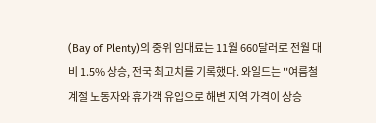(Bay of Plenty)의 중위 임대료는 11월 660달러로 전월 대비 1.5% 상승, 전국 최고치를 기록했다. 와일드는 "여름철 계절 노동자와 휴가객 유입으로 해변 지역 가격이 상승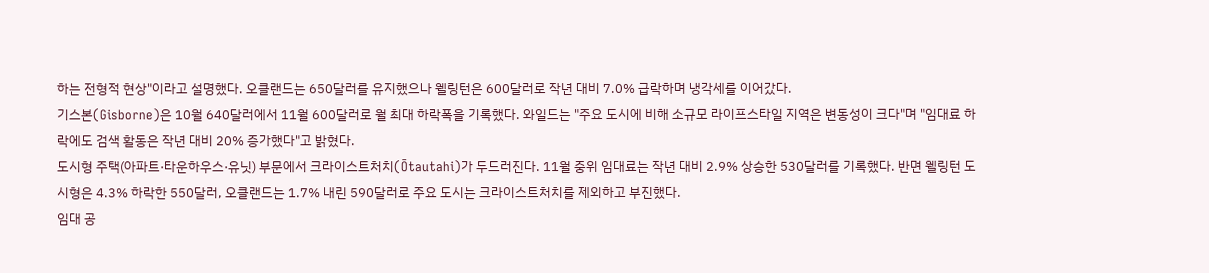하는 전형적 현상"이라고 설명했다. 오클랜드는 650달러를 유지했으나 웰링턴은 600달러로 작년 대비 7.0% 급락하며 냉각세를 이어갔다.
기스본(Gisborne)은 10월 640달러에서 11월 600달러로 월 최대 하락폭을 기록했다. 와일드는 "주요 도시에 비해 소규모 라이프스타일 지역은 변동성이 크다"며 "임대료 하락에도 검색 활동은 작년 대비 20% 증가했다"고 밝혔다.
도시형 주택(아파트·타운하우스·유닛) 부문에서 크라이스트처치(Ōtautahi)가 두드러진다. 11월 중위 임대료는 작년 대비 2.9% 상승한 530달러를 기록했다. 반면 웰링턴 도시형은 4.3% 하락한 550달러, 오클랜드는 1.7% 내린 590달러로 주요 도시는 크라이스트처치를 제외하고 부진했다.
임대 공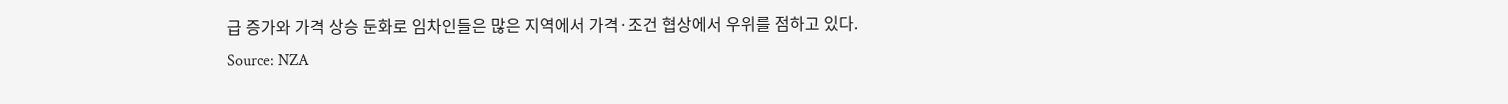급 증가와 가격 상승 둔화로 임차인들은 많은 지역에서 가격·조건 협상에서 우위를 점하고 있다.
Source: NZA